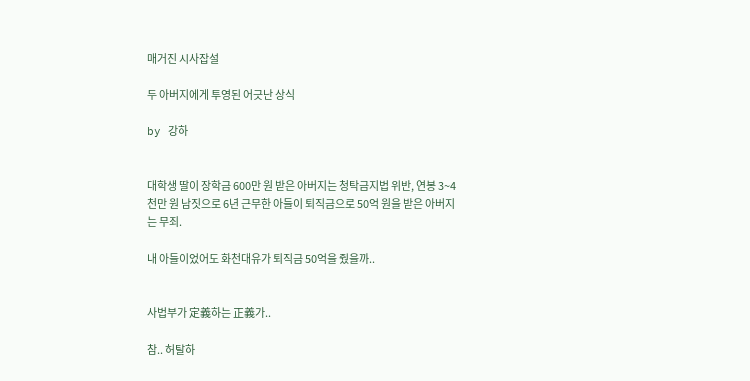매거진 시사잡설

두 아버지에게 투영된 어긋난 상식

by 강하


대학생 딸이 장학금 600만 원 받은 아버지는 청탁금지법 위반, 연봉 3~4천만 원 남짓으로 6년 근무한 아들이 퇴직금으로 50억 원을 받은 아버지는 무죄.

내 아들이었어도 화천대유가 퇴직금 50억을 줬을까..


사법부가 定義하는 正義가..

참.. 허탈하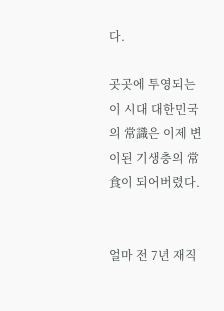다.

곳곳에 투영되는 이 시대 대한민국의 常識은 이제 변이된 기생충의 常食이 되어버렸다.


얼마 전 7년 재직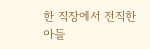한 직장에서 전직한 아들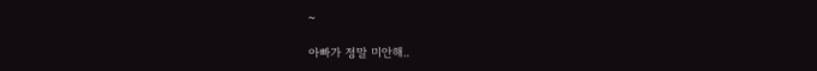~

아빠가 정말 미안해..